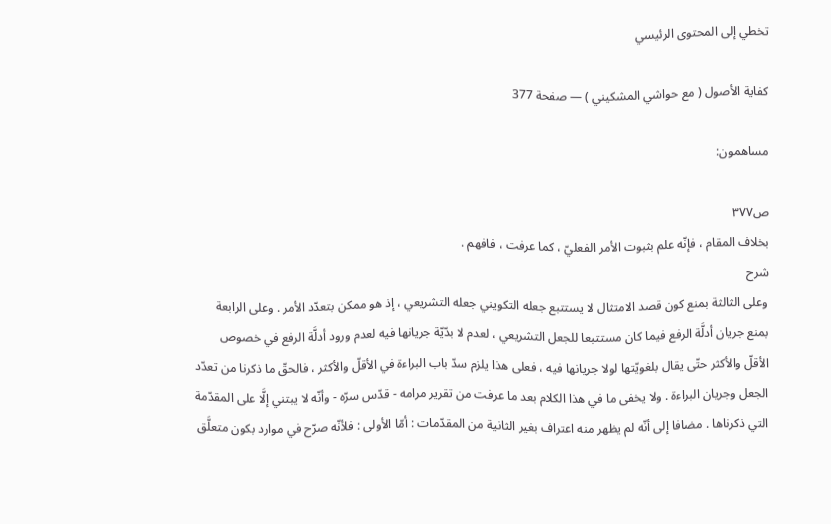تخطي إلى المحتوى الرئيسي

كفاية الأصول ( مع حواشي المشكيني ) — صفحة 377

مساهمون:

ص٣٧٧
بخلاف المقام ، فإنّه علم بثبوت الأمر الفعليّ ، كما عرفت ، فافهم .
شرح
وعلى الثالثة بمنع كون قصد الامتثال لا يستتبع جعله التكويني جعله التشريعي ، إذ هو ممكن بتعدّد الأمر . وعلى الرابعة بمنع جريان أدلَّة الرفع فيما كان مستتبعا للجعل التشريعي ، لعدم لا بدّيّة جريانها فيه لعدم ورود أدلَّة الرفع في خصوص الأقلّ والأكثر حتّى يقال بلغويّتها لولا جريانها فيه ، فعلى هذا يلزم سدّ باب البراءة في الأقلّ والأكثر ، فالحقّ ما ذكرنا من تعدّد الجعل وجريان البراءة . ولا يخفى ما في هذا الكلام بعد ما عرفت من تقرير مرامه - قدّس سرّه - وأنّه لا يبتني إلَّا على المقدّمة التي ذكرناها . مضافا إلى أنّه لم يظهر منه اعتراف بغير الثانية من المقدّمات : أمّا الأولى : فلأنّه صرّح في موارد بكون متعلَّق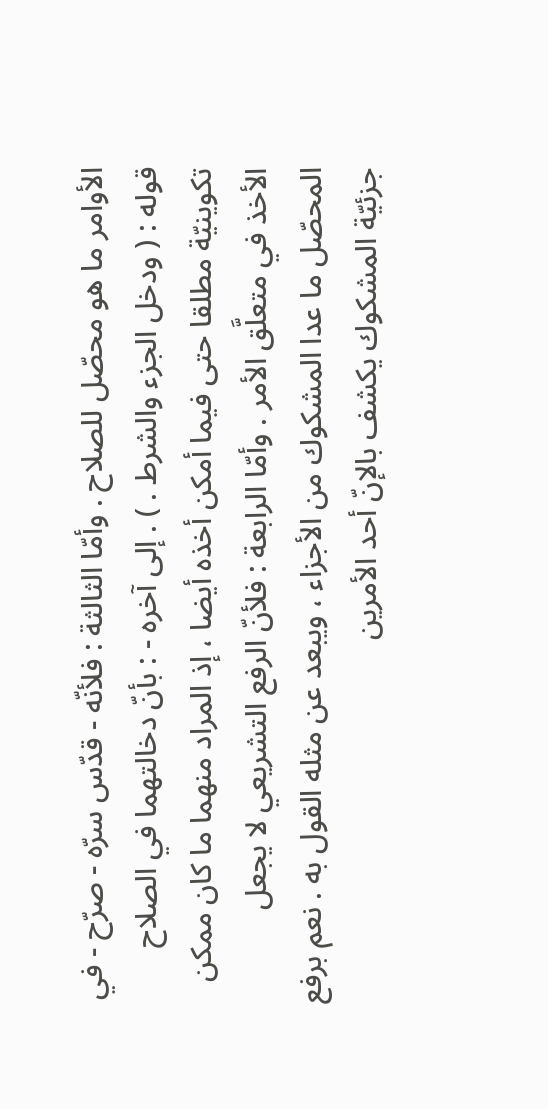الأوامر ما هو محصّل للصلاح . وأمّا الثالثة : فلأنّه - قدّس سرّه - صرّح - في قوله : ( ودخل الجزء والشرط . ) . إلى آخره - : بأنّ دخالتهما في الصلاح تكوينيّة مطلقا حتى فيما أمكن أخذه أيضا ، إذ المراد منهما ما كان ممكن الأخذ في متعلَّق الأمر . وأمّا الرابعة : فلأنّ الرفع التشريعي لا يجعل المحصّل ما عدا المشكوك من الأجزاء ، ويبعد عن مثله القول به . نعم برفع جزئيّة المشكوك يكشف بالإنّ أحد الأمرين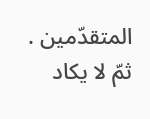المتقدّمين . ثمّ لا يكاد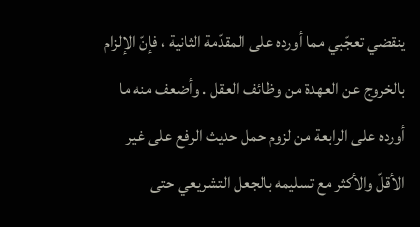ينقضي تعجّبي مما أورده على المقدّمة الثانية ، فإنّ الإلزام بالخروج عن العهدة من وظائف العقل . وأضعف منه ما أورده على الرابعة من لزوم حمل حديث الرفع على غير الأقلّ والأكثر مع تسليمه بالجعل التشريعي حتى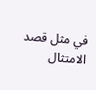في مثل قصد الامتثال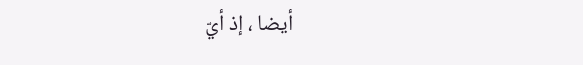أيضا ، إذ أيّ